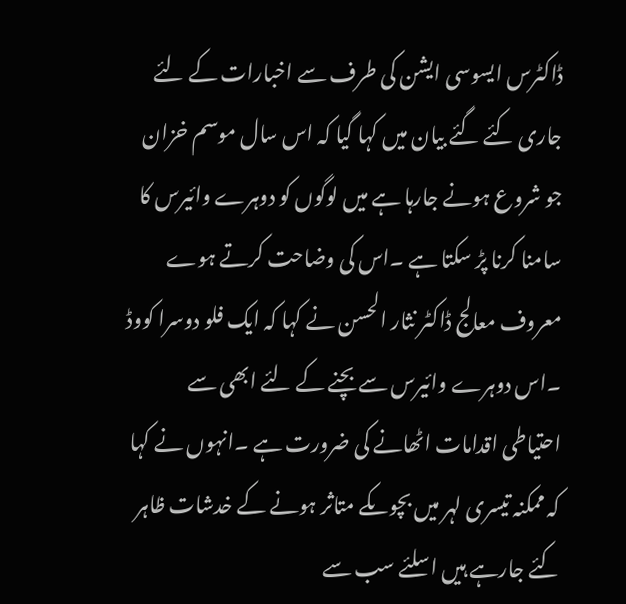ڈاکٹرس ایسوسی ایشن کی طرف سے اخبارات کے لئے جاری کئے گئے بیان میں کہا گیا کہ اس سال موسم خزان جو شروع ہونے جارہا ہے میں لوگوں کو دوہرے وائیرس کا سامنا کرنا پڑ سکتا ہے ۔اس کی وضاحت کرتے ہوے معروف معالج ڈاکٹر نثار الحسن نے کہا کہ ایک فلو دوسرا کووڈ ۔اس دوہرے وائیرس سے بچنے کے لئے ابھی سے احتیاطی اقدامات اٹھانے کی ضرورت ہے ۔انہوں نے کہا کہ ممکنہ تیسری لہر میں بچوںکے متاثر ہونے کے خدشات ظاہر کئے جارہے ہیں اسلئے سب سے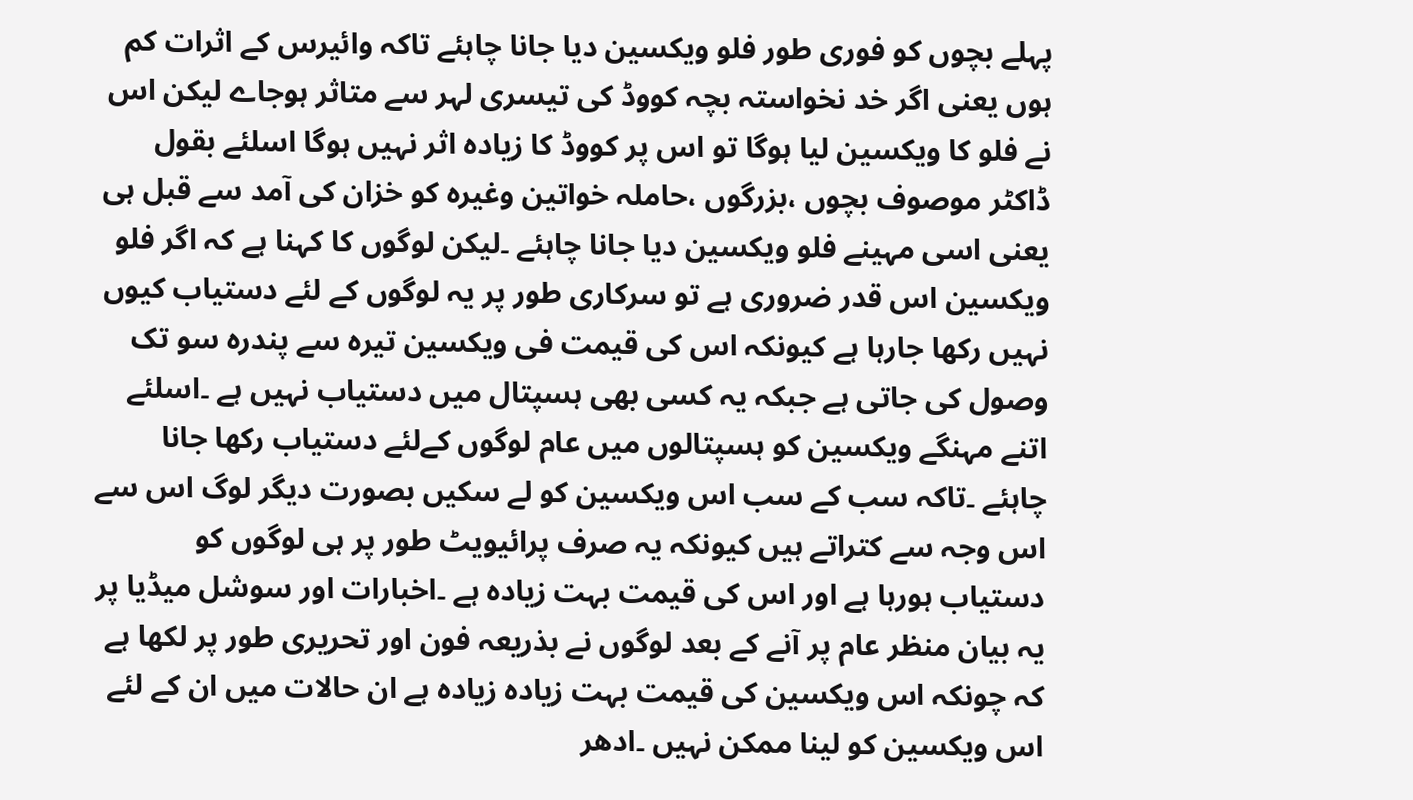پہلے بچوں کو فوری طور فلو ویکسین دیا جانا چاہئے تاکہ وائیرس کے اثرات کم ہوں یعنی اگر خد نخواستہ بچہ کووڈ کی تیسری لہر سے متاثر ہوجاے لیکن اس نے فلو کا ویکسین لیا ہوگا تو اس پر کووڈ کا زیادہ اثر نہیں ہوگا اسلئے بقول ڈاکٹر موصوف بچوں ،بزرگوں ،حاملہ خواتین وغیرہ کو خزان کی آمد سے قبل ہی یعنی اسی مہینے فلو ویکسین دیا جانا چاہئے ۔لیکن لوگوں کا کہنا ہے کہ اگر فلو ویکسین اس قدر ضروری ہے تو سرکاری طور پر یہ لوگوں کے لئے دستیاب کیوں نہیں رکھا جارہا ہے کیونکہ اس کی قیمت فی ویکسین تیرہ سے پندرہ سو تک وصول کی جاتی ہے جبکہ یہ کسی بھی ہسپتال میں دستیاب نہیں ہے ۔اسلئے اتنے مہنگے ویکسین کو ہسپتالوں میں عام لوگوں کےلئے دستیاب رکھا جانا چاہئے ۔تاکہ سب کے سب اس ویکسین کو لے سکیں بصورت دیگر لوگ اس سے اس وجہ سے کتراتے ہیں کیونکہ یہ صرف پرائیویٹ طور پر ہی لوگوں کو دستیاب ہورہا ہے اور اس کی قیمت بہت زیادہ ہے ۔اخبارات اور سوشل میڈیا پر یہ بیان منظر عام پر آنے کے بعد لوگوں نے بذریعہ فون اور تحریری طور پر لکھا ہے کہ چونکہ اس ویکسین کی قیمت بہت زیادہ زیادہ ہے ان حالات میں ان کے لئے اس ویکسین کو لینا ممکن نہیں ۔ادھر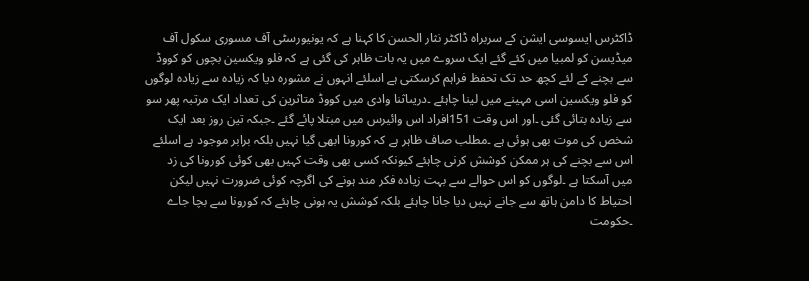ڈاکٹرس ایسوسی ایشن کے سربراہ ڈاکٹر نثار الحسن کا کہنا ہے کہ یونیورسٹی آف مسوری سکول آف میڈیسن کو لمبیا میں کئے گئے ایک سروے میں یہ بات ظاہر کی گئی ہے کہ فلو ویکسین بچوں کو کووڈ سے بچنے کے لئے کچھ حد تک تحفظ فراہم کرسکتی ہے اسلئے انہوں نے مشورہ دیا کہ زیادہ سے زیادہ لوگوں کو فلو ویکسین اسی مہینے میں لینا چاہئے ۔دریںاثنا وادی میں کووڈ متاثرین کی تعداد ایک مرتبہ پھر سو سے زیادہ بتائی گئی ۔اور اس وقت 151افراد اس وائیرس میں مبتلا پائے گئے ۔جبکہ تین روز بعد ایک شخص کی موت بھی ہوئی ہے ۔مطلب صاف ظاہر ہے کہ کورونا ابھی گیا نہیں بلکہ برابر موجود ہے اسلئے اس سے بچنے کی ہر ممکن کوشش کرنی چاہئے کیونکہ کسی بھی وقت کہیں بھی کوئی کورونا کی زد میں آسکتا ہے ۔لوگوں کو اس حوالے سے بہت زیادہ فکر مند ہونے کی اگرچہ کوئی ضرورت نہیں لیکن احتیاط کا دامن ہاتھ سے جانے نہیں دیا جانا چاہئے بلکہ کوشش یہ ہونی چاہئے کہ کورونا سے بچا جاے ۔حکومت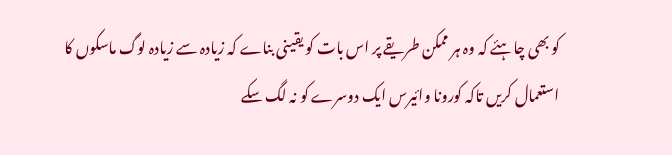کو بھی چاہئے کہ وہ ہر ممکن طریقے پر اس بات کو یقینی بناے کہ زیادہ سے زیادہ لوگ ماسکوں کا استعمال کریں تاکہ کورونا وائیرس ایک دوسرے کو نہ لگ سکے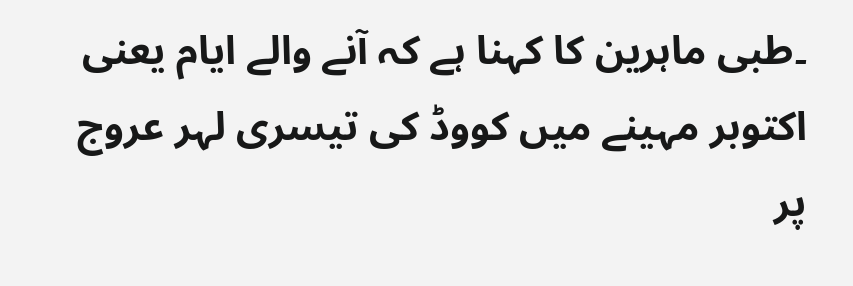۔طبی ماہرین کا کہنا ہے کہ آنے والے ایام یعنی اکتوبر مہینے میں کووڈ کی تیسری لہر عروج پر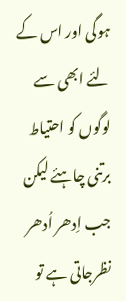ہوگی اور اس کے لئے ابھی سے لوگوں کو احتیاط برتنی چاہئے لیکن جب اِدھر اُدھر نظرجاتی ہے تو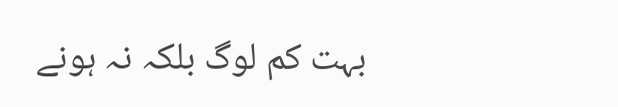بہت کم لوگ بلکہ نہ ہونے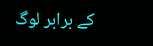کے برابر لوگ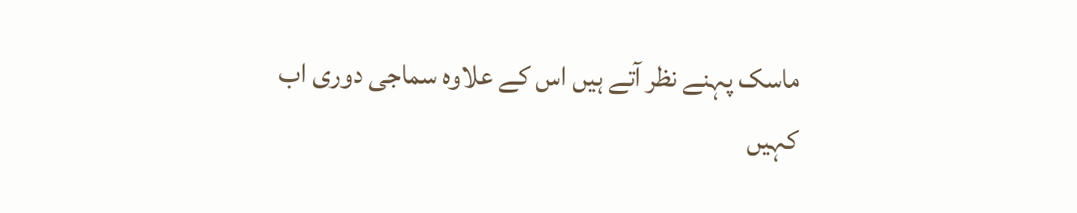ماسک پہنے نظر آتے ہیں اس کے علاوہ سماجی دوری اب کہیں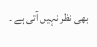بھی نظر نہیں آتی ہے ۔